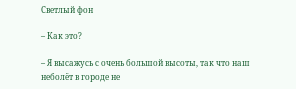Светлый фон

– Как это?

– Я высажусь с очень большой высоты, так что наш неболёт в городе не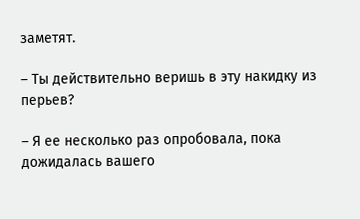заметят.

– Ты действительно веришь в эту накидку из перьев?

– Я ее несколько раз опробовала, пока дожидалась вашего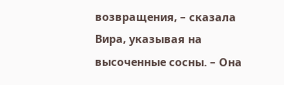возвращения, – сказала Вира, указывая на высоченные сосны. – Она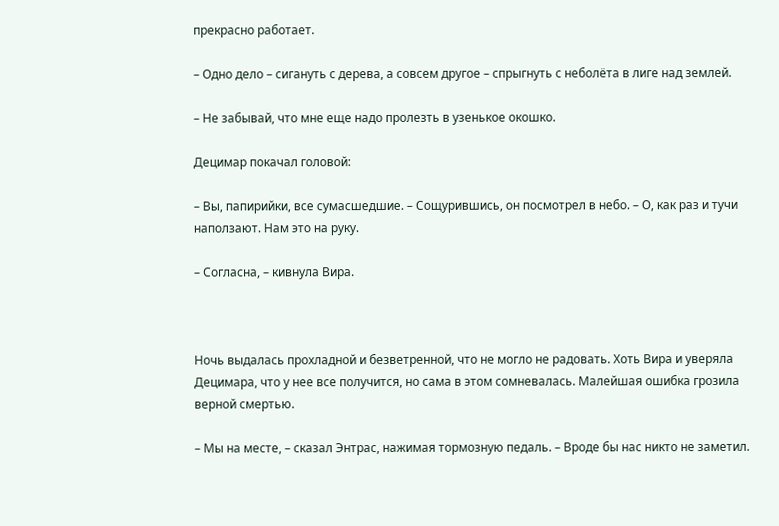прекрасно работает.

– Одно дело – сигануть с дерева, а совсем другое – спрыгнуть с неболёта в лиге над землей.

– Не забывай, что мне еще надо пролезть в узенькое окошко.

Децимар покачал головой:

– Вы, папирийки, все сумасшедшие. – Сощурившись, он посмотрел в небо. – О, как раз и тучи наползают. Нам это на руку.

– Согласна, – кивнула Вира.



Ночь выдалась прохладной и безветренной, что не могло не радовать. Хоть Вира и уверяла Децимара, что у нее все получится, но сама в этом сомневалась. Малейшая ошибка грозила верной смертью.

– Мы на месте, – сказал Энтрас, нажимая тормозную педаль. – Вроде бы нас никто не заметил.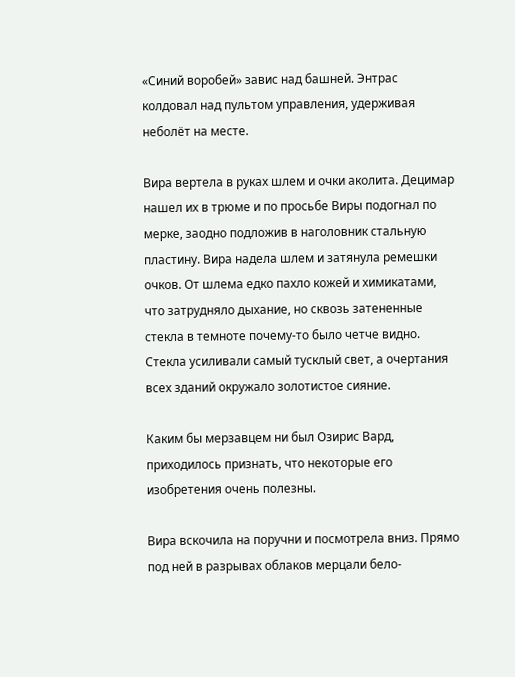«Синий воробей» завис над башней. Энтрас колдовал над пультом управления, удерживая неболёт на месте.

Вира вертела в руках шлем и очки аколита. Децимар нашел их в трюме и по просьбе Виры подогнал по мерке, заодно подложив в наголовник стальную пластину. Вира надела шлем и затянула ремешки очков. От шлема едко пахло кожей и химикатами, что затрудняло дыхание, но сквозь затененные стекла в темноте почему-то было четче видно. Стекла усиливали самый тусклый свет, а очертания всех зданий окружало золотистое сияние.

Каким бы мерзавцем ни был Озирис Вард, приходилось признать, что некоторые его изобретения очень полезны.

Вира вскочила на поручни и посмотрела вниз. Прямо под ней в разрывах облаков мерцали бело-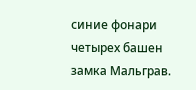синие фонари четырех башен замка Мальграв.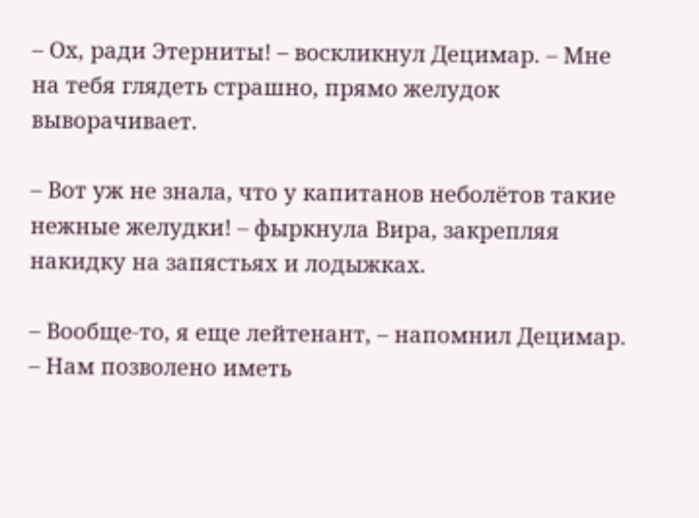– Ох, ради Этерниты! – воскликнул Децимар. – Мне на тебя глядеть страшно, прямо желудок выворачивает.

– Вот уж не знала, что у капитанов неболётов такие нежные желудки! – фыркнула Вира, закрепляя накидку на запястьях и лодыжках.

– Вообще-то, я еще лейтенант, – напомнил Децимар. – Нам позволено иметь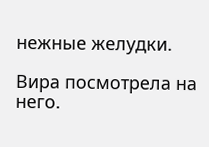нежные желудки.

Вира посмотрела на него.